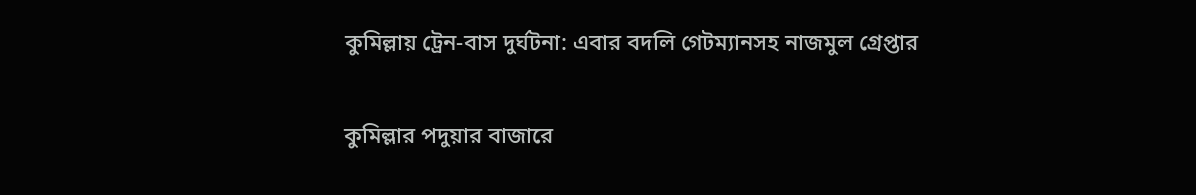কুমিল্লায় ট্রেন-বাস দুর্ঘটনা: এবার বদলি গেটম্যানসহ নাজমুল গ্রেপ্তার

কুমিল্লার পদুয়ার বাজারে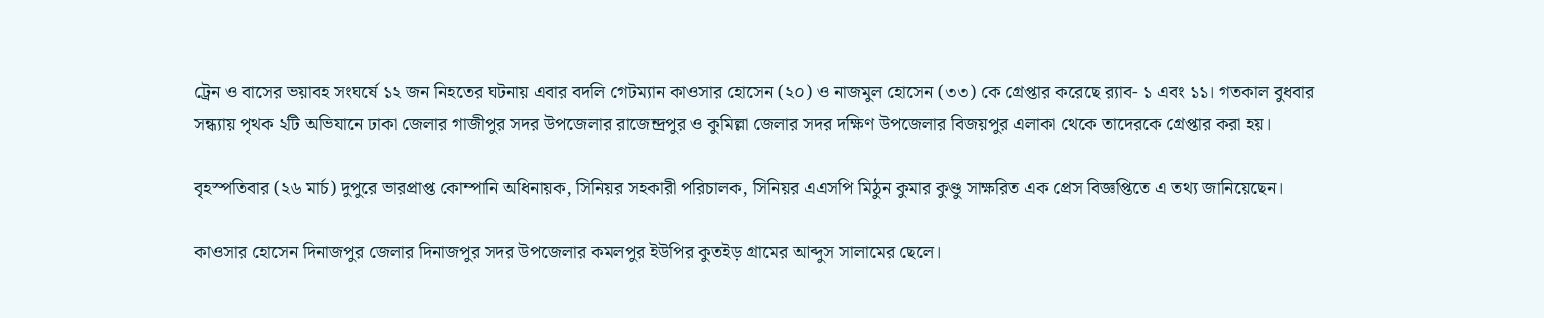ট্রেন ও বাসের ভয়াবহ সংঘর্ষে ১২ জন নিহতের ঘটনায় এবার বদলি গেটম্যান কাওসার হোসেন (২০) ও নাজমুল হোসেন (৩৩) কে গ্রেপ্তার করেছে র‍্যাব- ১ এবং ১১। গতকাল বুধবার সন্ধ্যায় পৃথক ২টি অভিযানে ঢাকা জেলার গাজীপুর সদর উপজেলার রাজেন্দ্রপুর ও কুমিল্লা জেলার সদর দক্ষিণ উপজেলার বিজয়পুর এলাকা থেকে তাদেরকে গ্রেপ্তার করা হয়।

বৃহস্পতিবার (২৬ মার্চ) দুপুরে ভারপ্রাপ্ত কোম্পানি অধিনায়ক, সিনিয়র সহকারী পরিচালক, সিনিয়র এএসপি মিঠুন কুমার কুণ্ডু সাক্ষরিত এক প্রেস বিজ্ঞপ্তিতে এ তথ্য জানিয়েছেন।

কাওসার হোসেন দিনাজপুর জেলার দিনাজপুর সদর উপজেলার কমলপুর ইউপির কুতইড় গ্রামের আব্দুস সালামের ছেলে।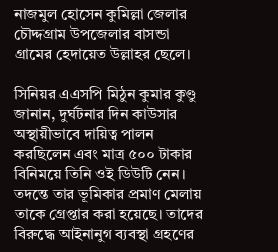নাজমুল হোসেন কুমিল্লা জেলার চৌদ্দগ্রাম উপজেলার বাসন্ডা গ্রামের হেদায়েত উল্লাহর ছেলে।

সিনিয়র এএসপি মিঠুন কুমার কুণ্ডু জানান, দুর্ঘটনার দিন কাউসার অস্থায়ীভাবে দায়িত্ব পালন করছিলেন এবং মাত্র ৫০০ টাকার বিনিময়ে তিনি ওই ডিউটি নেন। তদন্তে তার ভূমিকার প্রমাণ মেলায় তাকে গ্রেপ্তার করা হয়েছে। তাদের বিরুদ্ধে আইনানুগ ব্যবস্থা গ্রহণের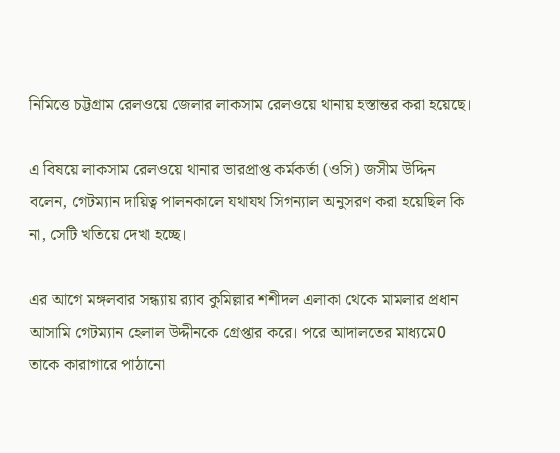নিমিত্তে চট্টগ্রাম রেলওয়ে জেলার লাকসাম রেলওয়ে থানায় হস্তান্তর করা হয়েছে।

এ বিষয়ে লাকসাম রেলওয়ে থানার ভারপ্রাপ্ত কর্মকর্তা (ওসি) জসীম উদ্দিন বলেন, গেটম্যান দায়িত্ব পালনকালে যথাযথ সিগন্যাল অনুসরণ করা হয়েছিল কি না, সেটি খতিয়ে দেখা হচ্ছে।

এর আগে মঙ্গলবার সন্ধ্যায় র‌্যাব কুমিল্লার শশীদল এলাকা থেকে মামলার প্রধান আসামি গেটম্যান হেলাল উদ্দীনকে গ্রেপ্তার করে। পরে আদালতের মাধ্যমে0 তাকে কারাগারে পাঠানো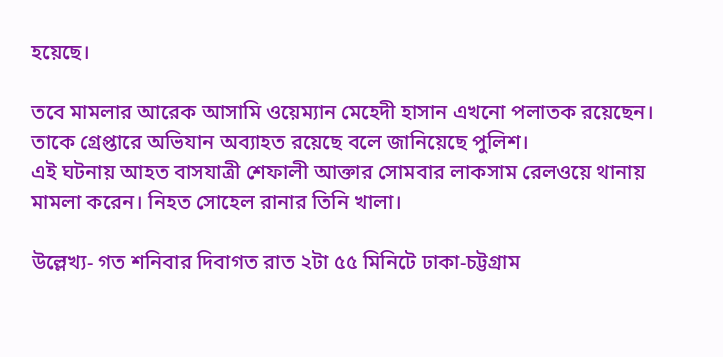হয়েছে।

তবে মামলার আরেক আসামি ওয়েম্যান মেহেদী হাসান এখনো পলাতক রয়েছেন। তাকে গ্রেপ্তারে অভিযান অব্যাহত রয়েছে বলে জানিয়েছে পুলিশ।
এই ঘটনায় আহত বাসযাত্রী শেফালী আক্তার সোমবার লাকসাম রেলওয়ে থানায় মামলা করেন। নিহত সোহেল রানার তিনি খালা।

উল্লেখ্য- গত শনিবার দিবাগত রাত ২টা ৫৫ মিনিটে ঢাকা-চট্টগ্রাম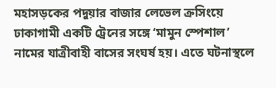মহাসড়কের পদুয়ার বাজার লেভেল ক্রসিংয়ে ঢাকাগামী একটি ট্রেনের সঙ্গে ‘মামুন স্পেশাল’ নামের যাত্রীবাহী বাসের সংঘর্ষ হয়। এতে ঘটনাস্থলে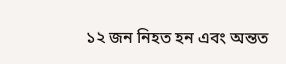১২ জন নিহত হন এবং অন্তত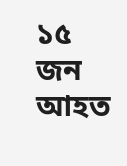১৫ জন আহত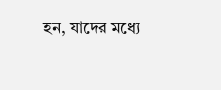হন, যাদের মধ্যে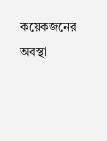কয়েকজনের অবস্থা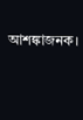আশঙ্কাজনক।